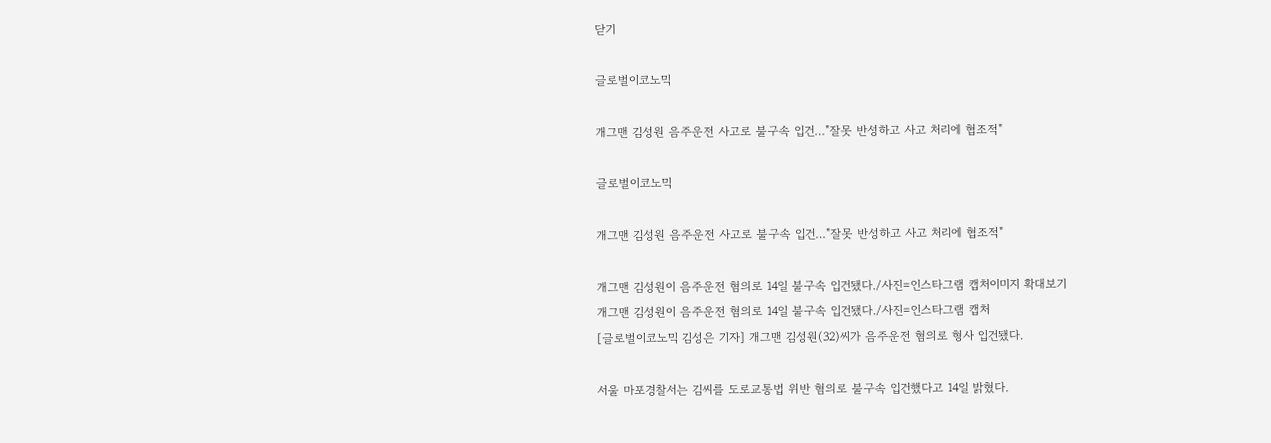닫기

글로벌이코노믹

개그맨 김성원 음주운전 사고로 불구속 입건…"잘못 반성하고 사고 처리에 협조적"

글로벌이코노믹

개그맨 김성원 음주운전 사고로 불구속 입건…"잘못 반성하고 사고 처리에 협조적"

개그맨 김성원이 음주운전 혐의로 14일 불구속 입건됐다./사진=인스타그램 캡처이미지 확대보기
개그맨 김성원이 음주운전 혐의로 14일 불구속 입건됐다./사진=인스타그램 캡처
[글로벌이코노믹 김성은 기자] 개그맨 김성원(32)씨가 음주운전 혐의로 형사 입건됐다.

서울 마포경찰서는 김씨를 도로교통법 위반 혐의로 불구속 입건했다고 14일 밝혔다.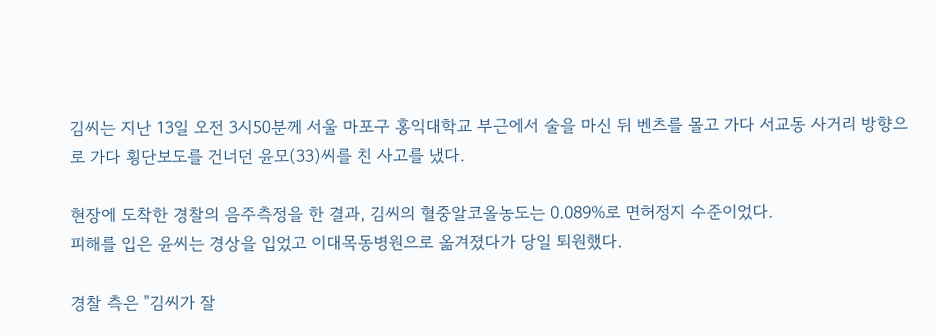김씨는 지난 13일 오전 3시50분께 서울 마포구 홍익대학교 부근에서 술을 마신 뒤 벤츠를 몰고 가다 서교동 사거리 방향으로 가다 횡단보도를 건너던 윤모(33)씨를 친 사고를 냈다.

현장에 도착한 경찰의 음주측정을 한 결과, 김씨의 혈중알코올농도는 0.089%로 면허정지 수준이었다.
피해를 입은 윤씨는 경상을 입었고 이대목동병원으로 옮겨졌다가 당일 퇴원했다.

경찰 측은 "김씨가 잘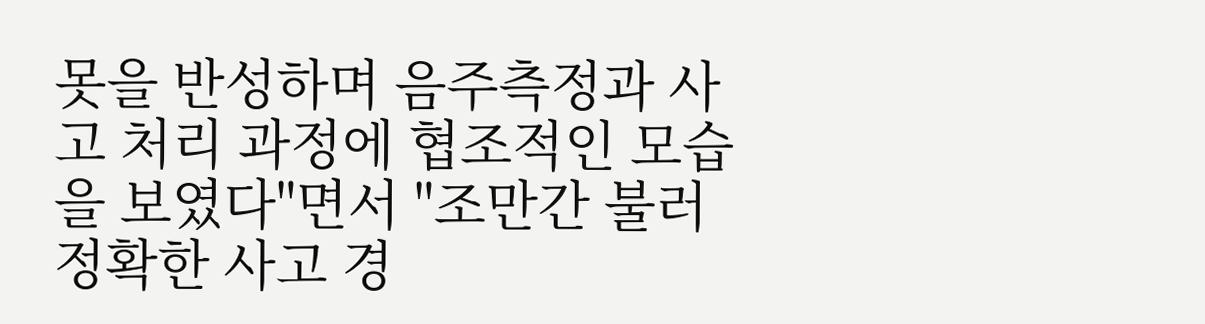못을 반성하며 음주측정과 사고 처리 과정에 협조적인 모습을 보였다"면서 "조만간 불러 정확한 사고 경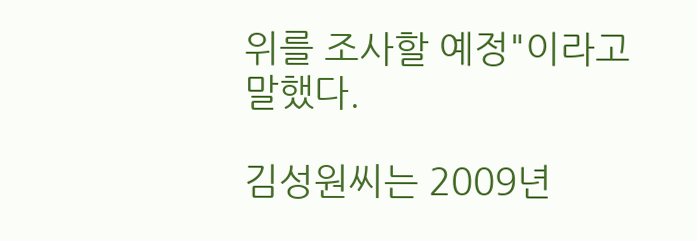위를 조사할 예정"이라고 말했다.

김성원씨는 2009년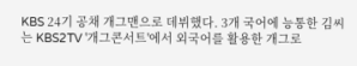KBS 24기 공채 개그맨으로 데뷔했다. 3개 국어에 능통한 김씨는 KBS2TV '개그콘서트'에서 외국어를 활용한 개그로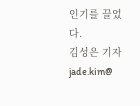인기를 끌었다.
김성은 기자 jade.kim@